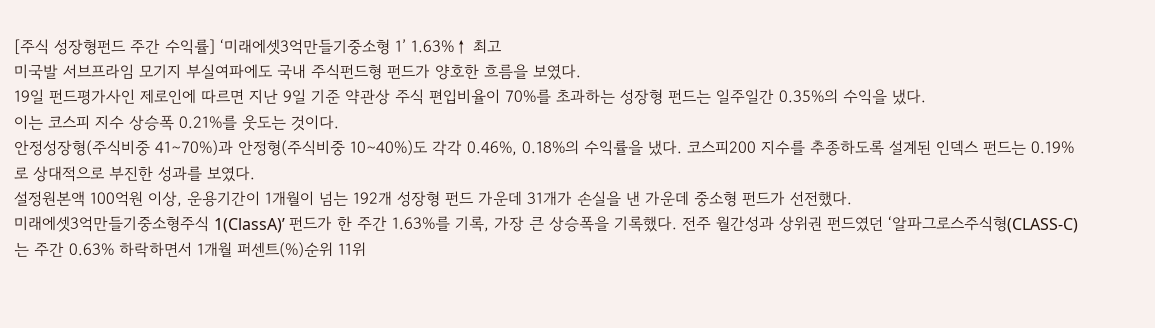[주식 성장형펀드 주간 수익률] ‘미래에셋3억만들기중소형 1’ 1.63%↑ 최고
미국발 서브프라임 모기지 부실여파에도 국내 주식펀드형 펀드가 양호한 흐름을 보였다.
19일 펀드평가사인 제로인에 따르면 지난 9일 기준 약관상 주식 편입비율이 70%를 초과하는 성장형 펀드는 일주일간 0.35%의 수익을 냈다.
이는 코스피 지수 상승폭 0.21%를 웃도는 것이다.
안정성장형(주식비중 41∼70%)과 안정형(주식비중 10∼40%)도 각각 0.46%, 0.18%의 수익률을 냈다. 코스피200 지수를 추종하도록 설계된 인덱스 펀드는 0.19%로 상대적으로 부진한 성과를 보였다.
설정원본액 100억원 이상, 운용기간이 1개월이 넘는 192개 성장형 펀드 가운데 31개가 손실을 낸 가운데 중소형 펀드가 선전했다.
미래에셋3억만들기중소형주식 1(ClassA)’ 펀드가 한 주간 1.63%를 기록, 가장 큰 상승폭을 기록했다. 전주 월간성과 상위권 펀드였던 ‘알파그로스주식형(CLASS-C)는 주간 0.63% 하락하면서 1개월 퍼센트(%)순위 11위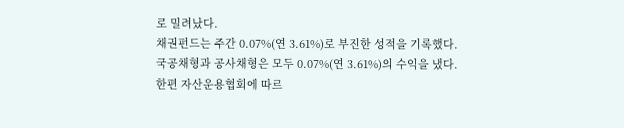로 밀려났다.
채권펀드는 주간 0.07%(연 3.61%)로 부진한 성적을 기록했다.
국공채형과 공사채형은 모두 0.07%(연 3.61%)의 수익을 냈다.
한편 자산운용협회에 따르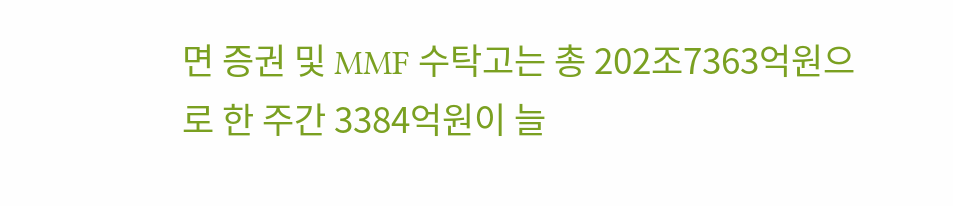면 증권 및 MMF 수탁고는 총 202조7363억원으로 한 주간 3384억원이 늘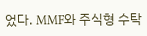었다. MMF와 주식형 수탁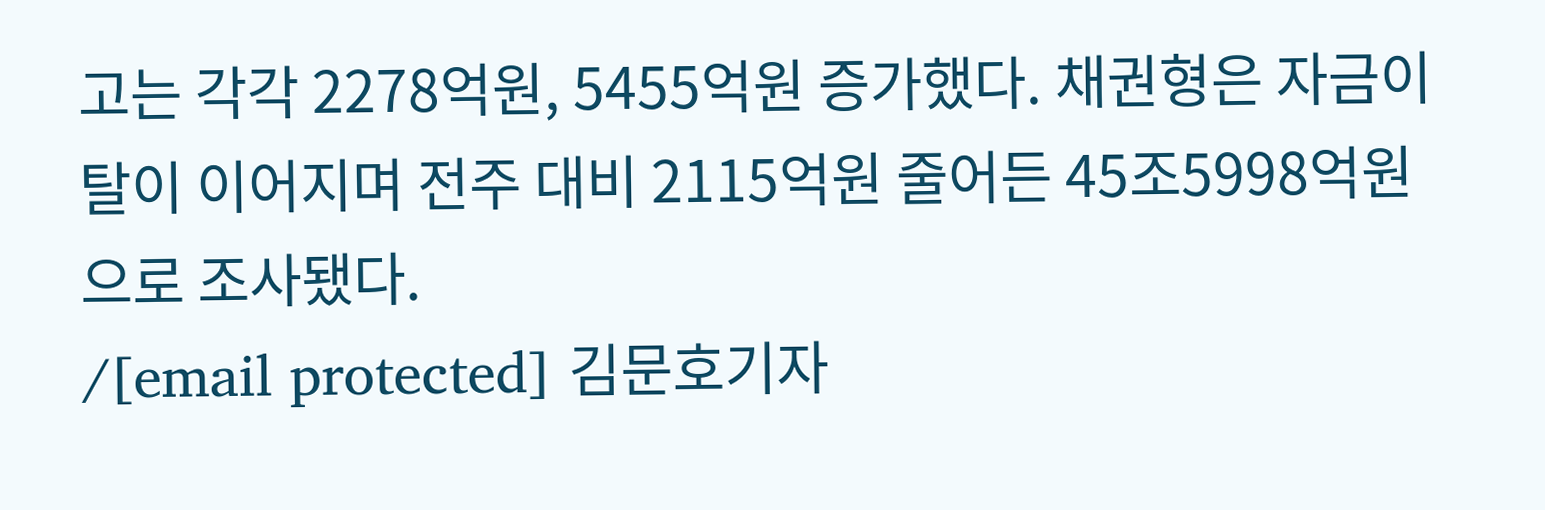고는 각각 2278억원, 5455억원 증가했다. 채권형은 자금이탈이 이어지며 전주 대비 2115억원 줄어든 45조5998억원으로 조사됐다.
/[email protected] 김문호기자